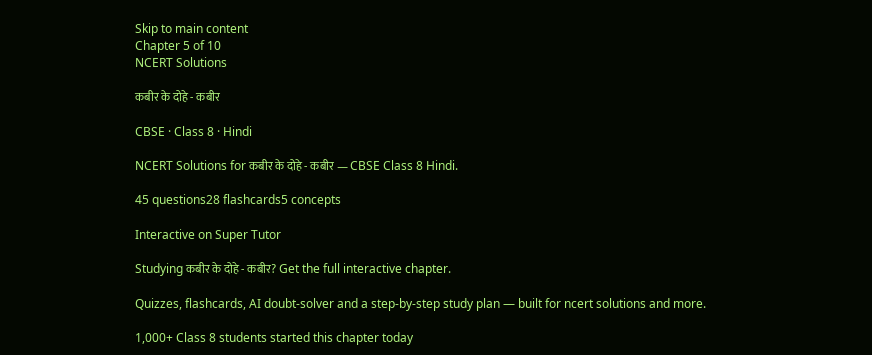Skip to main content
Chapter 5 of 10
NCERT Solutions

कबीर के दोहे - कबीर

CBSE · Class 8 · Hindi

NCERT Solutions for कबीर के दोहे - कबीर — CBSE Class 8 Hindi.

45 questions28 flashcards5 concepts

Interactive on Super Tutor

Studying कबीर के दोहे - कबीर? Get the full interactive chapter.

Quizzes, flashcards, AI doubt-solver and a step-by-step study plan — built for ncert solutions and more.

1,000+ Class 8 students started this chapter today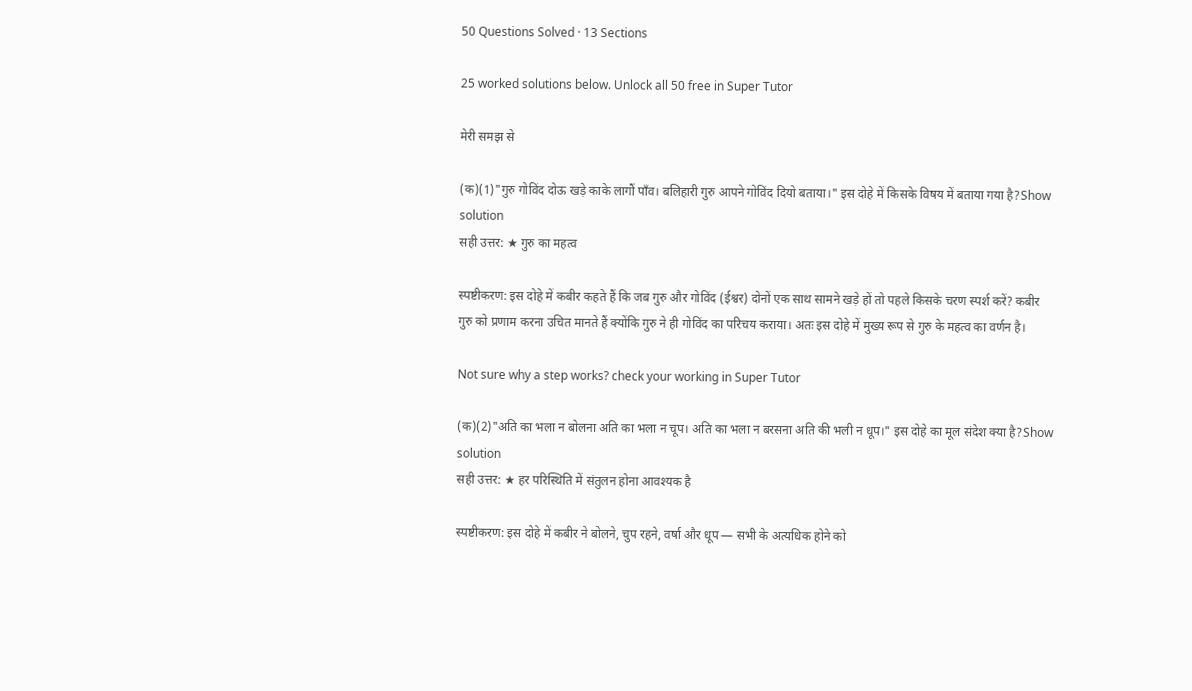50 Questions Solved · 13 Sections

25 worked solutions below. Unlock all 50 free in Super Tutor

मेरी समझ से

(क)(1)"गुरु गोविंद दोऊ खड़े काके लागौं पाँव। बलिहारी गुरु आपने गोविंद दियो बताया।" इस दोहे में किसके विषय में बताया गया है?Show solution
सही उत्तर: ★ गुरु का महत्व

स्पष्टीकरण: इस दोहे में कबीर कहते हैं कि जब गुरु और गोविंद (ईश्वर) दोनों एक साथ सामने खड़े हों तो पहले किसके चरण स्पर्श करें? कबीर गुरु को प्रणाम करना उचित मानते हैं क्योंकि गुरु ने ही गोविंद का परिचय कराया। अतः इस दोहे में मुख्य रूप से गुरु के महत्व का वर्णन है।

Not sure why a step works? check your working in Super Tutor

(क)(2)"अति का भला न बोलना अति का भला न चूप। अति का भला न बरसना अति की भली न धूप।" इस दोहे का मूल संदेश क्या है?Show solution
सही उत्तर: ★ हर परिस्थिति में संतुलन होना आवश्यक है

स्पष्टीकरण: इस दोहे में कबीर ने बोलने, चुप रहने, वर्षा और धूप — सभी के अत्यधिक होने को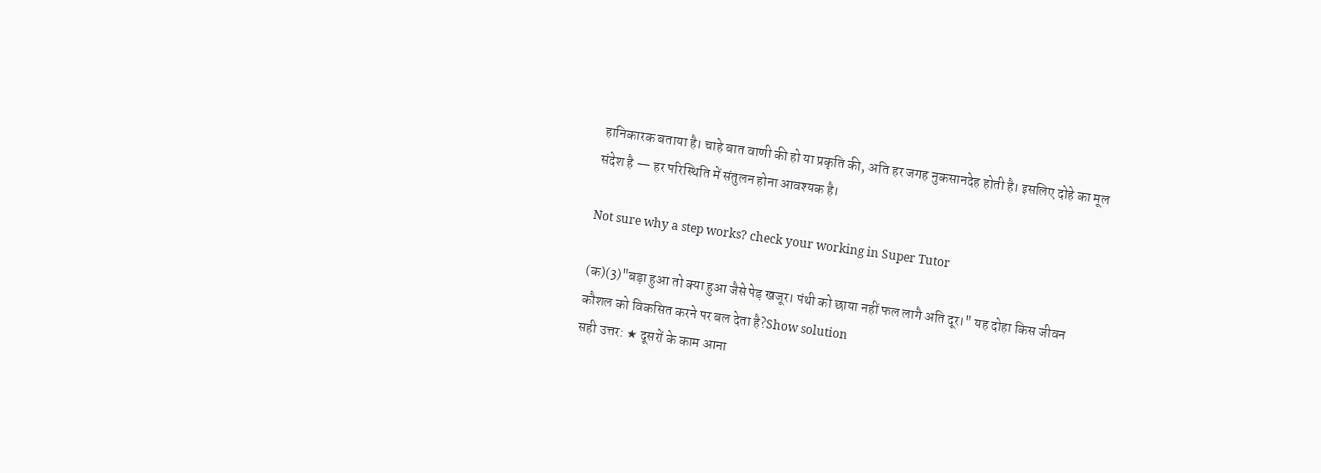हानिकारक बताया है। चाहे बात वाणी की हो या प्रकृति की, अति हर जगह नुकसानदेह होती है। इसलिए दोहे का मूल संदेश है — हर परिस्थिति में संतुलन होना आवश्यक है।

Not sure why a step works? check your working in Super Tutor

(क)(3)"बड़ा हुआ तो क्या हुआ जैसे पेड़ खजूर। पंथी को छाया नहीं फल लागै अति दूर।" यह दोहा किस जीवन कौशल को विकसित करने पर बल देता है?Show solution
सही उत्तर: ★ दूसरों के काम आना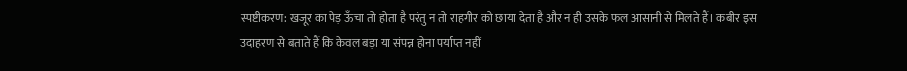स्पष्टीकरण: खजूर का पेड़ ऊँचा तो होता है परंतु न तो राहगीर को छाया देता है और न ही उसके फल आसानी से मिलते हैं। कबीर इस उदाहरण से बताते हैं कि केवल बड़ा या संपन्न होना पर्याप्त नहीं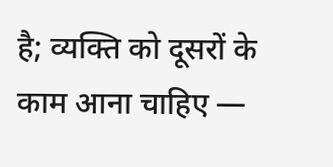है; व्यक्ति को दूसरों के काम आना चाहिए —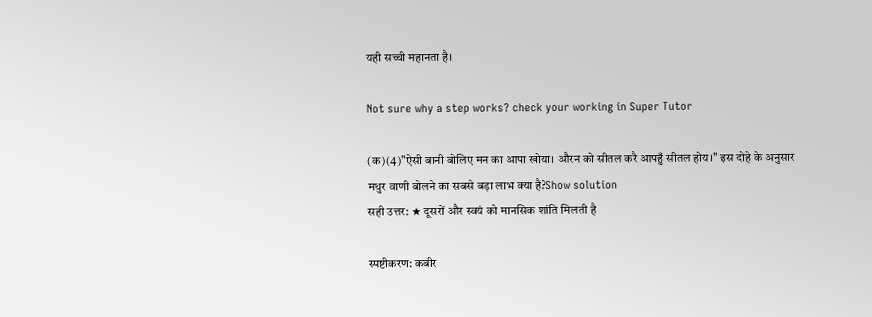यही सच्ची महानता है।

Not sure why a step works? check your working in Super Tutor

(क)(4)"ऐसी बानी बोलिए मन का आपा खोया। औरन को सीतल करै आपहुँ सीतल होय।" इस दोहे के अनुसार मधुर वाणी बोलने का सबसे बड़ा लाभ क्या है?Show solution
सही उत्तर: ★ दूसरों और स्वयं को मानसिक शांति मिलती है

स्पष्टीकरण: कबीर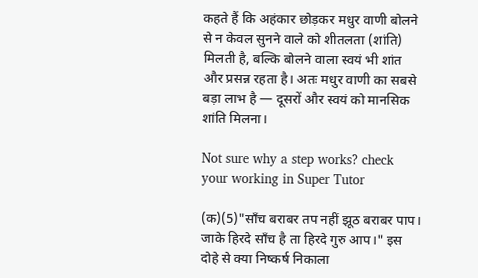कहते हैं कि अहंकार छोड़कर मधुर वाणी बोलने से न केवल सुनने वाले को शीतलता (शांति) मिलती है, बल्कि बोलने वाला स्वयं भी शांत और प्रसन्न रहता है। अतः मधुर वाणी का सबसे बड़ा लाभ है — दूसरों और स्वयं को मानसिक शांति मिलना।

Not sure why a step works? check your working in Super Tutor

(क)(5)"साँच बराबर तप नहीं झूठ बराबर पाप। जाके हिरदे साँच है ता हिरदे गुरु आप।" इस दोहे से क्या निष्कर्ष निकाला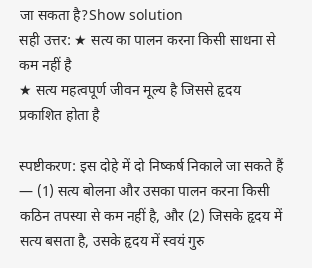जा सकता है?Show solution
सही उत्तर: ★ सत्य का पालन करना किसी साधना से कम नहीं है
★ सत्य महत्वपूर्ण जीवन मूल्य है जिससे हृदय प्रकाशित होता है

स्पष्टीकरण: इस दोहे में दो निष्कर्ष निकाले जा सकते हैं — (1) सत्य बोलना और उसका पालन करना किसी कठिन तपस्या से कम नहीं है, और (2) जिसके हृदय में सत्य बसता है, उसके हृदय में स्वयं गुरु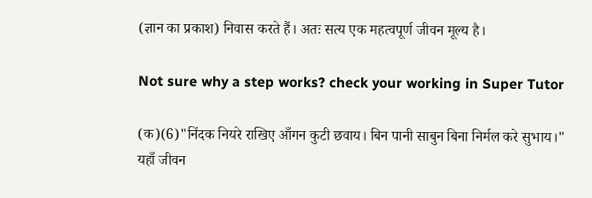(ज्ञान का प्रकाश) निवास करते हैं। अतः सत्य एक महत्वपूर्ण जीवन मूल्य है।

Not sure why a step works? check your working in Super Tutor

(क)(6)"निंदक नियरे राखिए आँगन कुटी छवाय। बिन पानी साबुन बिना निर्मल करे सुभाय।" यहाँ जीवन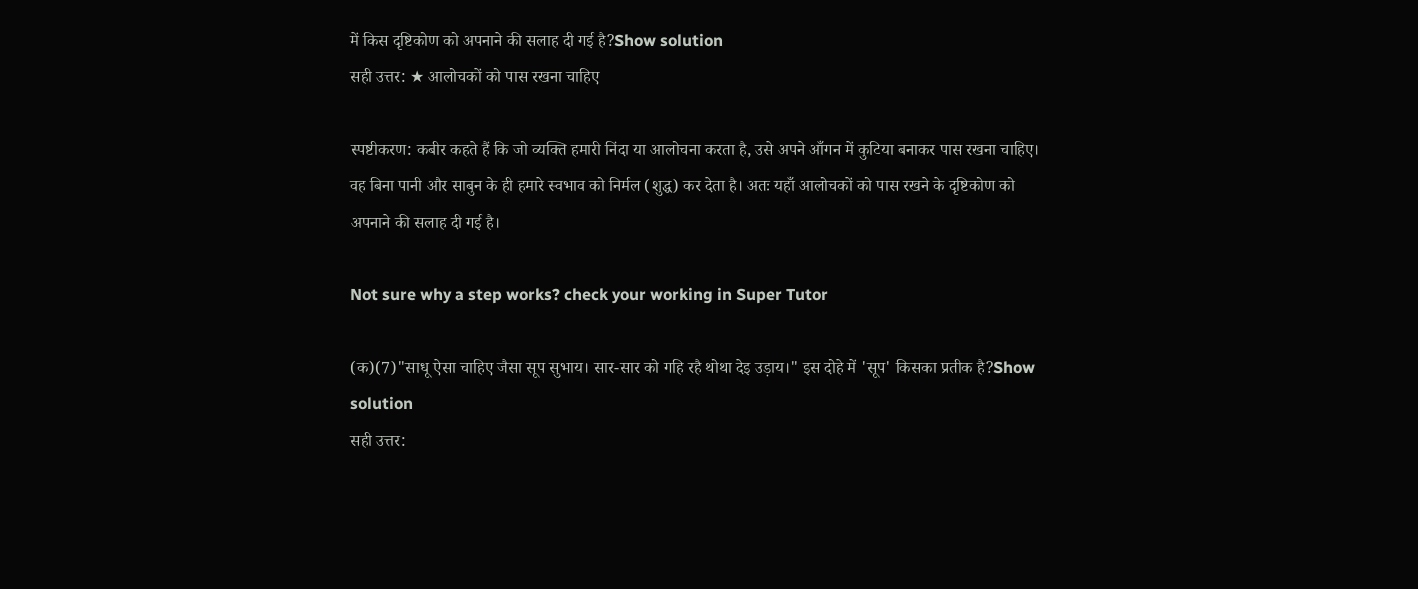में किस दृष्टिकोण को अपनाने की सलाह दी गई है?Show solution
सही उत्तर: ★ आलोचकों को पास रखना चाहिए

स्पष्टीकरण: कबीर कहते हैं कि जो व्यक्ति हमारी निंदा या आलोचना करता है, उसे अपने आँगन में कुटिया बनाकर पास रखना चाहिए। वह बिना पानी और साबुन के ही हमारे स्वभाव को निर्मल (शुद्ध) कर देता है। अतः यहाँ आलोचकों को पास रखने के दृष्टिकोण को अपनाने की सलाह दी गई है।

Not sure why a step works? check your working in Super Tutor

(क)(7)"साधू ऐसा चाहिए जैसा सूप सुभाय। सार-सार को गहि रहै थोथा देइ उड़ाय।" इस दोहे में 'सूप' किसका प्रतीक है?Show solution
सही उत्तर: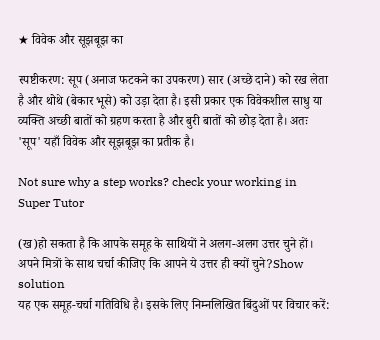★ विवेक और सूझबूझ का

स्पष्टीकरण: सूप (अनाज फटकने का उपकरण) सार (अच्छे दाने) को रख लेता है और थोथे (बेकार भूसे) को उड़ा देता है। इसी प्रकार एक विवेकशील साधु या व्यक्ति अच्छी बातों को ग्रहण करता है और बुरी बातों को छोड़ देता है। अतः 'सूप' यहाँ विवेक और सूझबूझ का प्रतीक है।

Not sure why a step works? check your working in Super Tutor

(ख)हो सकता है कि आपके समूह के साथियों ने अलग-अलग उत्तर चुने हों। अपने मित्रों के साथ चर्चा कीजिए कि आपने ये उत्तर ही क्यों चुने?Show solution
यह एक समूह-चर्चा गतिविधि है। इसके लिए निम्नलिखित बिंदुओं पर विचार करें: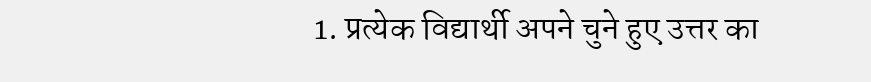1. प्रत्येक विद्यार्थी अपने चुने हुए उत्तर का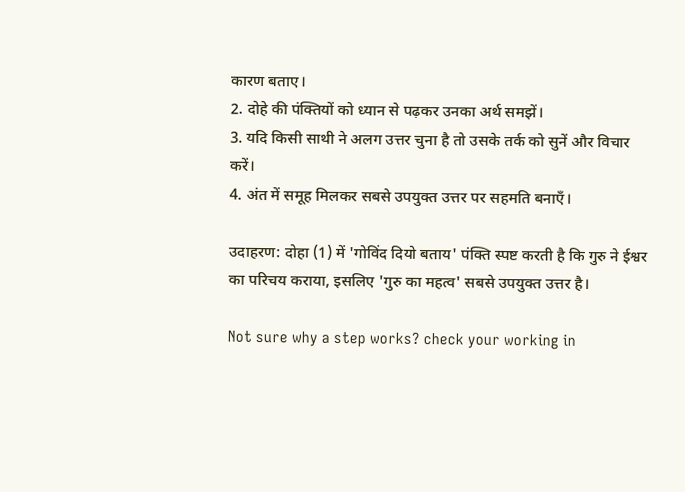कारण बताए।
2. दोहे की पंक्तियों को ध्यान से पढ़कर उनका अर्थ समझें।
3. यदि किसी साथी ने अलग उत्तर चुना है तो उसके तर्क को सुनें और विचार करें।
4. अंत में समूह मिलकर सबसे उपयुक्त उत्तर पर सहमति बनाएँ।

उदाहरण: दोहा (1) में 'गोविंद दियो बताय' पंक्ति स्पष्ट करती है कि गुरु ने ईश्वर का परिचय कराया, इसलिए 'गुरु का महत्व' सबसे उपयुक्त उत्तर है।

Not sure why a step works? check your working in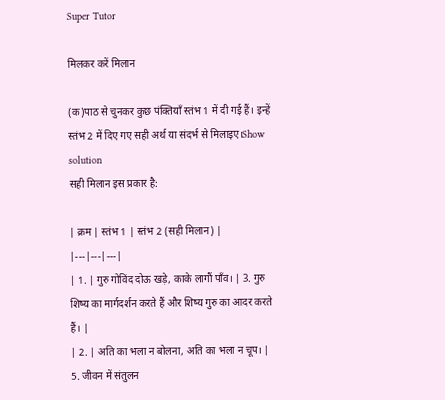Super Tutor

मिलकर करें मिलान

(क)पाठ से चुनकर कुछ पंक्तियाँ स्तंभ 1 में दी गई हैं। इन्हें स्तंभ 2 में दिए गए सही अर्थ या संदर्भ से मिलाइए।Show solution
सही मिलान इस प्रकार है:

| क्रम | स्तंभ 1 | स्तंभ 2 (सही मिलान) |
|---|---|---|
| 1. | गुरु गोविंद दोऊ खड़े, काके लागौं पाँव। | 3. गुरु शिष्य का मार्गदर्शन करते हैं और शिष्य गुरु का आदर करते हैं। |
| 2. | अति का भला न बोलना, अति का भला न चूप। | 5. जीवन में संतुलन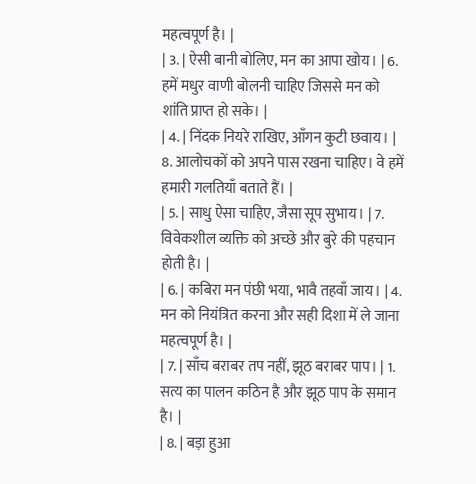महत्वपूर्ण है। |
| 3. | ऐसी बानी बोलिए, मन का आपा खोय। | 6. हमें मधुर वाणी बोलनी चाहिए जिससे मन को शांति प्राप्त हो सके। |
| 4. | निंदक नियरे राखिए, आँगन कुटी छवाय। | 8. आलोचकों को अपने पास रखना चाहिए। वे हमें हमारी गलतियाँ बताते हैं। |
| 5. | साधु ऐसा चाहिए, जैसा सूप सुभाय। | 7. विवेकशील व्यक्ति को अच्छे और बुरे की पहचान होती है। |
| 6. | कबिरा मन पंछी भया, भावै तहवाँ जाय। | 4. मन को नियंत्रित करना और सही दिशा में ले जाना महत्वपूर्ण है। |
| 7. | साँच बराबर तप नहीं, झूठ बराबर पाप। | 1. सत्य का पालन कठिन है और झूठ पाप के समान है। |
| 8. | बड़ा हुआ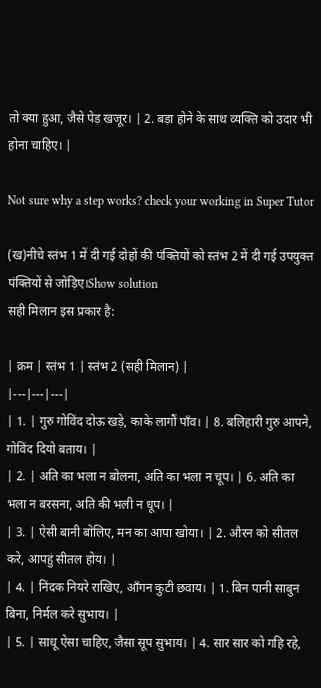तो क्या हुआ, जैसे पेड़ खजूर। | 2. बड़ा होने के साथ व्यक्ति को उदार भी होना चाहिए। |

Not sure why a step works? check your working in Super Tutor

(ख)नीचे स्तंभ 1 में दी गई दोहों की पंक्तियों को स्तंभ 2 में दी गई उपयुक्त पंक्तियों से जोड़िए।Show solution
सही मिलान इस प्रकार है:

| क्रम | स्तंभ 1 | स्तंभ 2 (सही मिलान) |
|---|---|---|
| 1. | गुरु गोविंद दोऊ खड़े, काके लागौं पाँव। | 8. बलिहारी गुरु आपने, गोविंद दियो बताय। |
| 2. | अति का भला न बोलना, अति का भला न चूप। | 6. अति का भला न बरसना, अति की भली न धूप। |
| 3. | ऐसी बानी बोलिए, मन का आपा खोया। | 2. औरन को सीतल करे, आपहुं सीतल होय। |
| 4. | निंदक नियरे राखिए, आँगन कुटी छवाय। | 1. बिन पानी साबुन बिना, निर्मल करे सुभाय। |
| 5. | साधू ऐसा चाहिए, जैसा सूप सुभाय। | 4. सार सार को गहि रहे,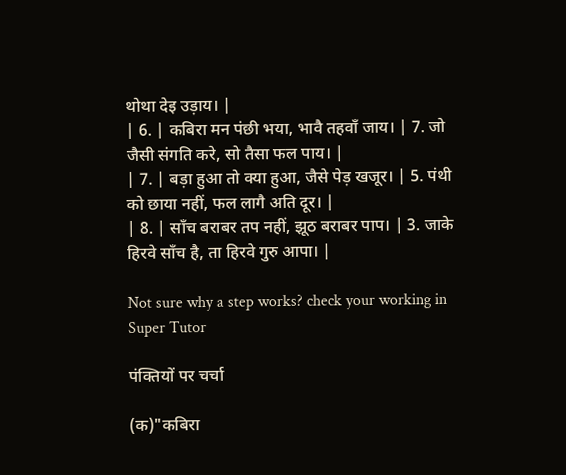थोथा देइ उड़ाय। |
| 6. | कबिरा मन पंछी भया, भावै तहवाँ जाय। | 7. जो जैसी संगति करे, सो तैसा फल पाय। |
| 7. | बड़ा हुआ तो क्या हुआ, जैसे पेड़ खजूर। | 5. पंथी को छाया नहीं, फल लागै अति दूर। |
| 8. | साँच बराबर तप नहीं, झूठ बराबर पाप। | 3. जाके हिरवे साँच है, ता हिरवे गुरु आपा। |

Not sure why a step works? check your working in Super Tutor

पंक्तियों पर चर्चा

(क)"कबिरा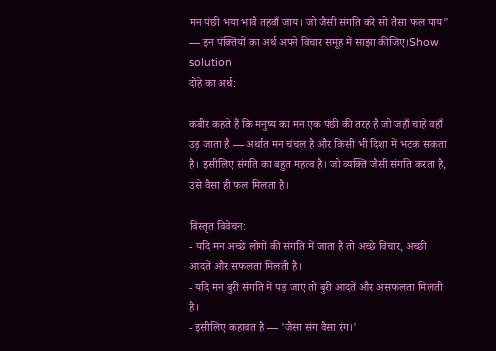मन पंछी भया भावै तहवाँ जाय। जो जैसी संगति करे सो तैसा फल पाय" — इन पंक्तियों का अर्थ अपने विचार समूह में साझा कीजिए।Show solution
दोहे का अर्थ:

कबीर कहते हैं कि मनुष्य का मन एक पंछी की तरह है जो जहाँ चाहे वहाँ उड़ जाता है — अर्थात मन चंचल है और किसी भी दिशा में भटक सकता है। इसीलिए संगति का बहुत महत्व है। जो व्यक्ति जैसी संगति करता है, उसे वैसा ही फल मिलता है।

विस्तृत विवेचन:
- यदि मन अच्छे लोगों की संगति में जाता है तो अच्छे विचार, अच्छी आदतें और सफलता मिलती है।
- यदि मन बुरी संगति में पड़ जाए तो बुरी आदतें और असफलता मिलती है।
- इसीलिए कहावत है — 'जैसा संग वैसा रंग।'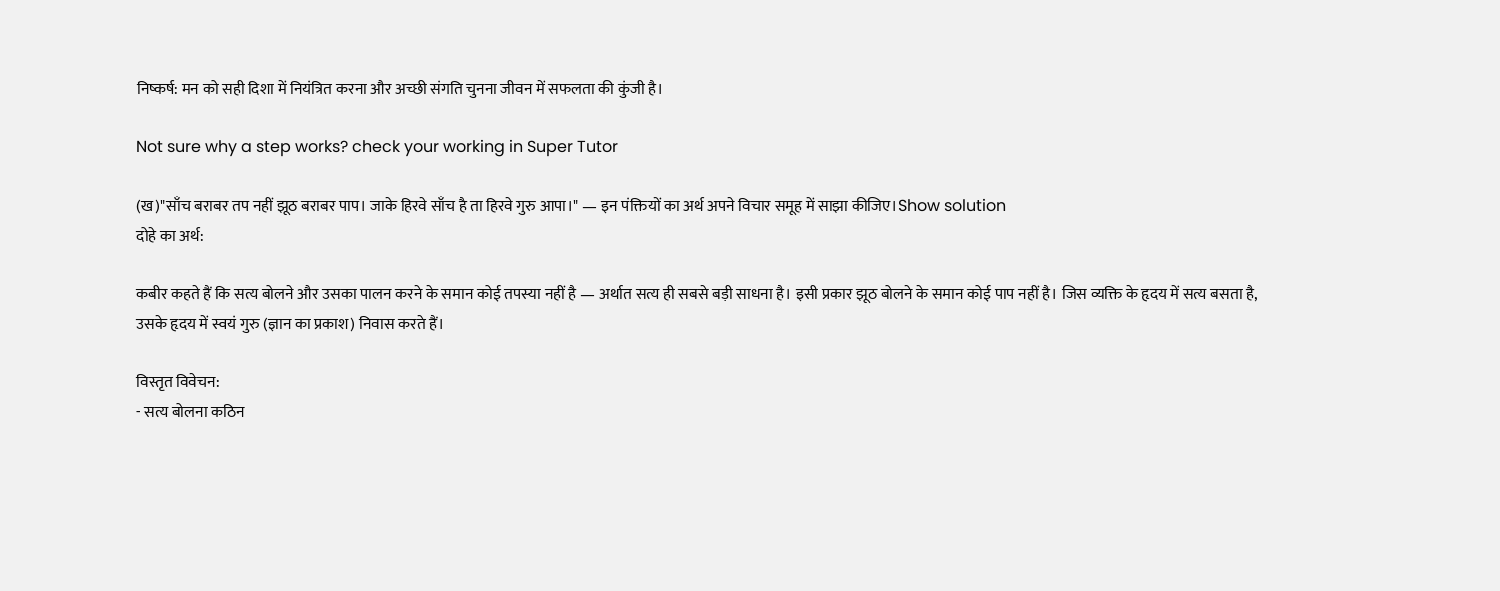निष्कर्ष: मन को सही दिशा में नियंत्रित करना और अच्छी संगति चुनना जीवन में सफलता की कुंजी है।

Not sure why a step works? check your working in Super Tutor

(ख)"साँच बराबर तप नहीं झूठ बराबर पाप। जाके हिरवे साँच है ता हिरवे गुरु आपा।" — इन पंक्तियों का अर्थ अपने विचार समूह में साझा कीजिए।Show solution
दोहे का अर्थ:

कबीर कहते हैं कि सत्य बोलने और उसका पालन करने के समान कोई तपस्या नहीं है — अर्थात सत्य ही सबसे बड़ी साधना है। इसी प्रकार झूठ बोलने के समान कोई पाप नहीं है। जिस व्यक्ति के हृदय में सत्य बसता है, उसके हृदय में स्वयं गुरु (ज्ञान का प्रकाश) निवास करते हैं।

विस्तृत विवेचन:
- सत्य बोलना कठिन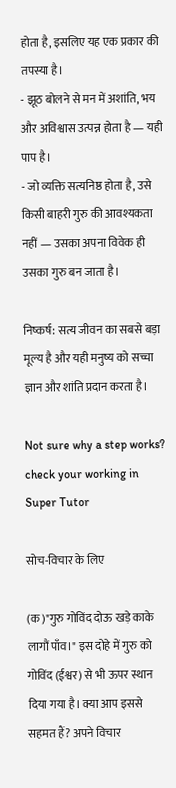होता है, इसलिए यह एक प्रकार की तपस्या है।
- झूठ बोलने से मन में अशांति, भय और अविश्वास उत्पन्न होता है — यही पाप है।
- जो व्यक्ति सत्यनिष्ठ होता है, उसे किसी बाहरी गुरु की आवश्यकता नहीं — उसका अपना विवेक ही उसका गुरु बन जाता है।

निष्कर्ष: सत्य जीवन का सबसे बड़ा मूल्य है और यही मनुष्य को सच्चा ज्ञान और शांति प्रदान करता है।

Not sure why a step works? check your working in Super Tutor

सोच-विचार के लिए

(क)"गुरु गोविंद दोऊ खड़े काके लागौं पाँव।" इस दोहे में गुरु को गोविंद (ईश्वर) से भी ऊपर स्थान दिया गया है। क्या आप इससे सहमत हैं? अपने विचार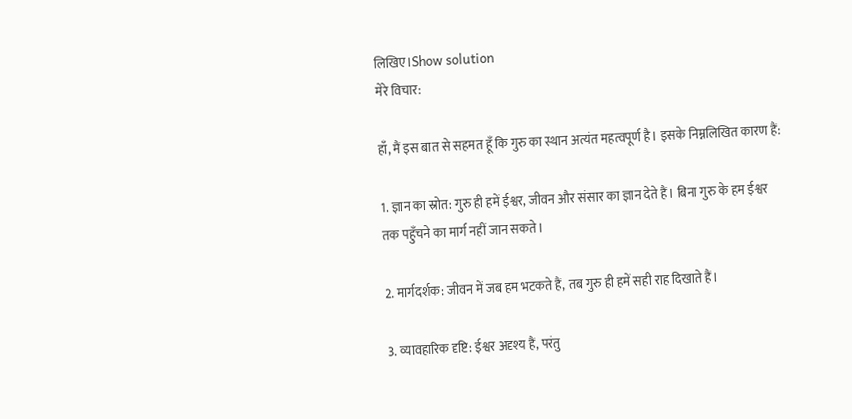लिखिए।Show solution
मेरे विचार:

हाँ, मैं इस बात से सहमत हूँ कि गुरु का स्थान अत्यंत महत्वपूर्ण है। इसके निम्नलिखित कारण हैं:

1. ज्ञान का स्रोत: गुरु ही हमें ईश्वर, जीवन और संसार का ज्ञान देते हैं। बिना गुरु के हम ईश्वर तक पहुँचने का मार्ग नहीं जान सकते।

2. मार्गदर्शक: जीवन में जब हम भटकते हैं, तब गुरु ही हमें सही राह दिखाते हैं।

3. व्यावहारिक दृष्टि: ईश्वर अदृश्य हैं, परंतु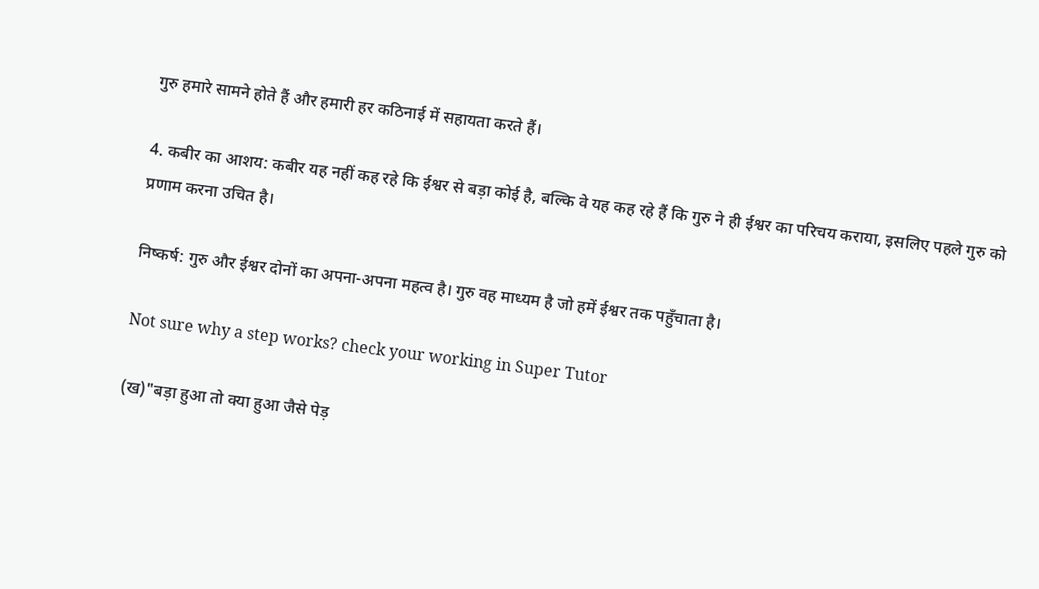गुरु हमारे सामने होते हैं और हमारी हर कठिनाई में सहायता करते हैं।

4. कबीर का आशय: कबीर यह नहीं कह रहे कि ईश्वर से बड़ा कोई है, बल्कि वे यह कह रहे हैं कि गुरु ने ही ईश्वर का परिचय कराया, इसलिए पहले गुरु को प्रणाम करना उचित है।

निष्कर्ष: गुरु और ईश्वर दोनों का अपना-अपना महत्व है। गुरु वह माध्यम है जो हमें ईश्वर तक पहुँचाता है।

Not sure why a step works? check your working in Super Tutor

(ख)"बड़ा हुआ तो क्या हुआ जैसे पेड़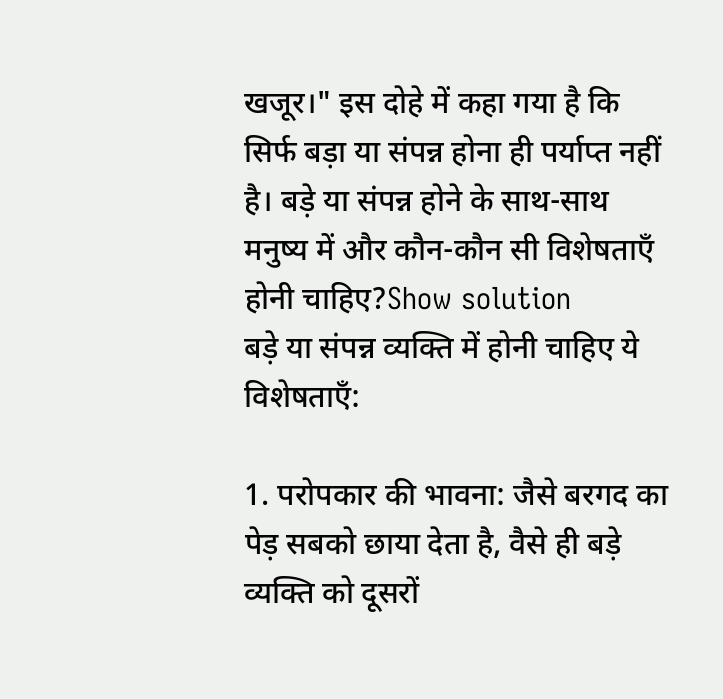खजूर।" इस दोहे में कहा गया है कि सिर्फ बड़ा या संपन्न होना ही पर्याप्त नहीं है। बड़े या संपन्न होने के साथ-साथ मनुष्य में और कौन-कौन सी विशेषताएँ होनी चाहिए?Show solution
बड़े या संपन्न व्यक्ति में होनी चाहिए ये विशेषताएँ:

1. परोपकार की भावना: जैसे बरगद का पेड़ सबको छाया देता है, वैसे ही बड़े व्यक्ति को दूसरों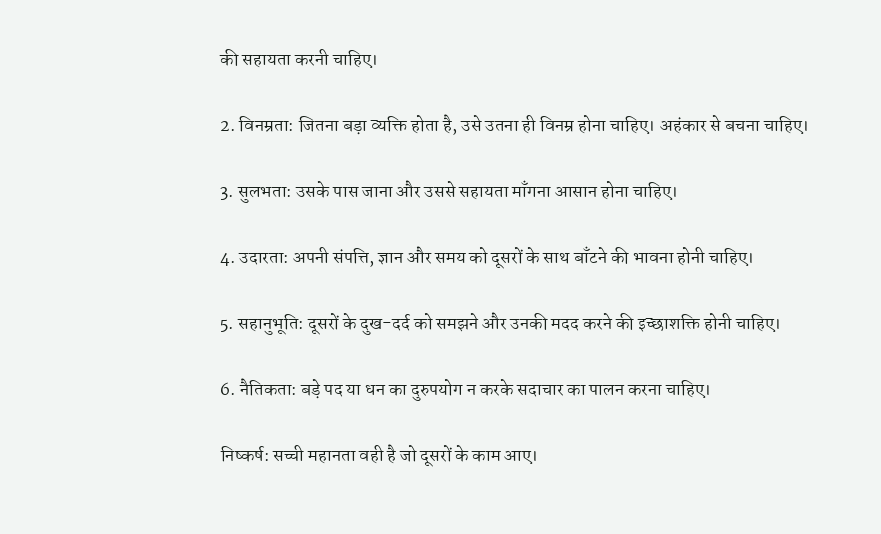की सहायता करनी चाहिए।

2. विनम्रता: जितना बड़ा व्यक्ति होता है, उसे उतना ही विनम्र होना चाहिए। अहंकार से बचना चाहिए।

3. सुलभता: उसके पास जाना और उससे सहायता माँगना आसान होना चाहिए।

4. उदारता: अपनी संपत्ति, ज्ञान और समय को दूसरों के साथ बाँटने की भावना होनी चाहिए।

5. सहानुभूति: दूसरों के दुख-दर्द को समझने और उनकी मदद करने की इच्छाशक्ति होनी चाहिए।

6. नैतिकता: बड़े पद या धन का दुरुपयोग न करके सदाचार का पालन करना चाहिए।

निष्कर्ष: सच्ची महानता वही है जो दूसरों के काम आए।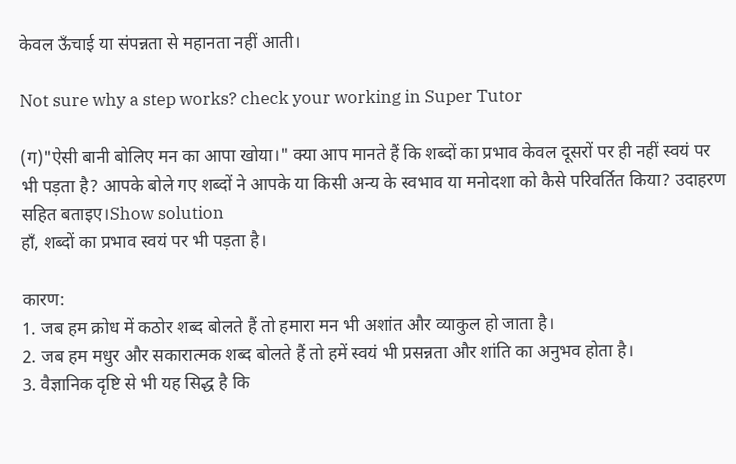केवल ऊँचाई या संपन्नता से महानता नहीं आती।

Not sure why a step works? check your working in Super Tutor

(ग)"ऐसी बानी बोलिए मन का आपा खोया।" क्या आप मानते हैं कि शब्दों का प्रभाव केवल दूसरों पर ही नहीं स्वयं पर भी पड़ता है? आपके बोले गए शब्दों ने आपके या किसी अन्य के स्वभाव या मनोदशा को कैसे परिवर्तित किया? उदाहरण सहित बताइए।Show solution
हाँ, शब्दों का प्रभाव स्वयं पर भी पड़ता है।

कारण:
1. जब हम क्रोध में कठोर शब्द बोलते हैं तो हमारा मन भी अशांत और व्याकुल हो जाता है।
2. जब हम मधुर और सकारात्मक शब्द बोलते हैं तो हमें स्वयं भी प्रसन्नता और शांति का अनुभव होता है।
3. वैज्ञानिक दृष्टि से भी यह सिद्ध है कि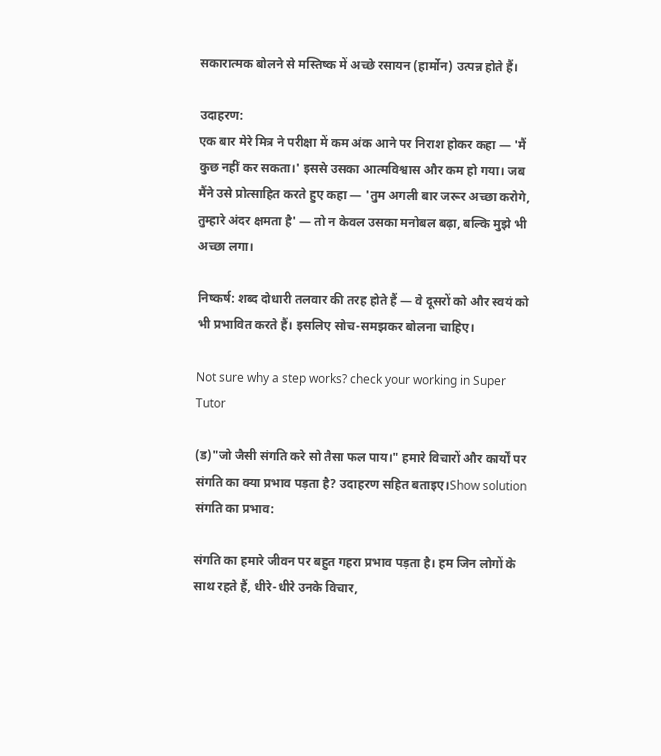सकारात्मक बोलने से मस्तिष्क में अच्छे रसायन (हार्मोन) उत्पन्न होते हैं।

उदाहरण:
एक बार मेरे मित्र ने परीक्षा में कम अंक आने पर निराश होकर कहा — 'मैं कुछ नहीं कर सकता।' इससे उसका आत्मविश्वास और कम हो गया। जब मैंने उसे प्रोत्साहित करते हुए कहा — 'तुम अगली बार जरूर अच्छा करोगे, तुम्हारे अंदर क्षमता है' — तो न केवल उसका मनोबल बढ़ा, बल्कि मुझे भी अच्छा लगा।

निष्कर्ष: शब्द दोधारी तलवार की तरह होते हैं — वे दूसरों को और स्वयं को भी प्रभावित करते हैं। इसलिए सोच-समझकर बोलना चाहिए।

Not sure why a step works? check your working in Super Tutor

(ड)"जो जैसी संगति करे सो तैसा फल पाय।" हमारे विचारों और कार्यों पर संगति का क्या प्रभाव पड़ता है? उदाहरण सहित बताइए।Show solution
संगति का प्रभाव:

संगति का हमारे जीवन पर बहुत गहरा प्रभाव पड़ता है। हम जिन लोगों के साथ रहते हैं, धीरे-धीरे उनके विचार,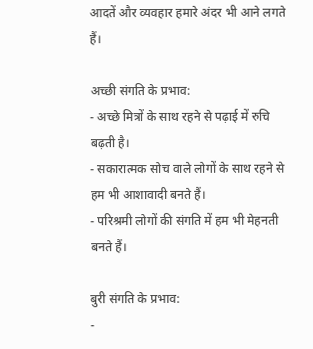आदतें और व्यवहार हमारे अंदर भी आने लगते हैं।

अच्छी संगति के प्रभाव:
- अच्छे मित्रों के साथ रहने से पढ़ाई में रुचि बढ़ती है।
- सकारात्मक सोच वाले लोगों के साथ रहने से हम भी आशावादी बनते हैं।
- परिश्रमी लोगों की संगति में हम भी मेहनती बनते हैं।

बुरी संगति के प्रभाव:
-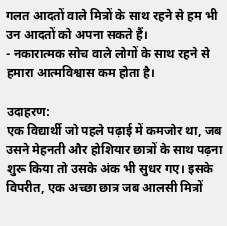गलत आदतों वाले मित्रों के साथ रहने से हम भी उन आदतों को अपना सकते हैं।
- नकारात्मक सोच वाले लोगों के साथ रहने से हमारा आत्मविश्वास कम होता है।

उदाहरण:
एक विद्यार्थी जो पहले पढ़ाई में कमजोर था, जब उसने मेहनती और होशियार छात्रों के साथ पढ़ना शुरू किया तो उसके अंक भी सुधर गए। इसके विपरीत, एक अच्छा छात्र जब आलसी मित्रों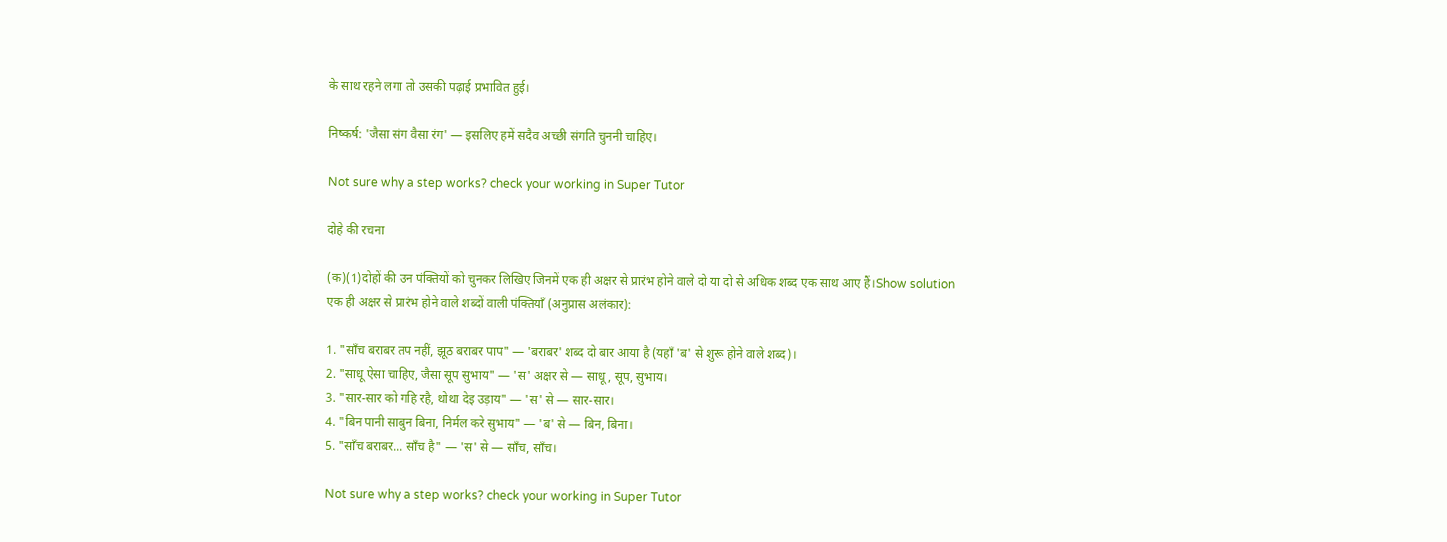के साथ रहने लगा तो उसकी पढ़ाई प्रभावित हुई।

निष्कर्ष: 'जैसा संग वैसा रंग' — इसलिए हमें सदैव अच्छी संगति चुननी चाहिए।

Not sure why a step works? check your working in Super Tutor

दोहे की रचना

(क)(1)दोहों की उन पंक्तियों को चुनकर लिखिए जिनमें एक ही अक्षर से प्रारंभ होने वाले दो या दो से अधिक शब्द एक साथ आए हैं।Show solution
एक ही अक्षर से प्रारंभ होने वाले शब्दों वाली पंक्तियाँ (अनुप्रास अलंकार):

1. "साँच बराबर तप नहीं, झूठ बराबर पाप" — 'बराबर' शब्द दो बार आया है (यहाँ 'ब' से शुरू होने वाले शब्द)।
2. "साधू ऐसा चाहिए, जैसा सूप सुभाय" — 'स' अक्षर से — साधू, सूप, सुभाय।
3. "सार-सार को गहि रहै, थोथा देइ उड़ाय" — 'स' से — सार-सार।
4. "बिन पानी साबुन बिना, निर्मल करे सुभाय" — 'ब' से — बिन, बिना।
5. "साँच बराबर... साँच है" — 'स' से — साँच, साँच।

Not sure why a step works? check your working in Super Tutor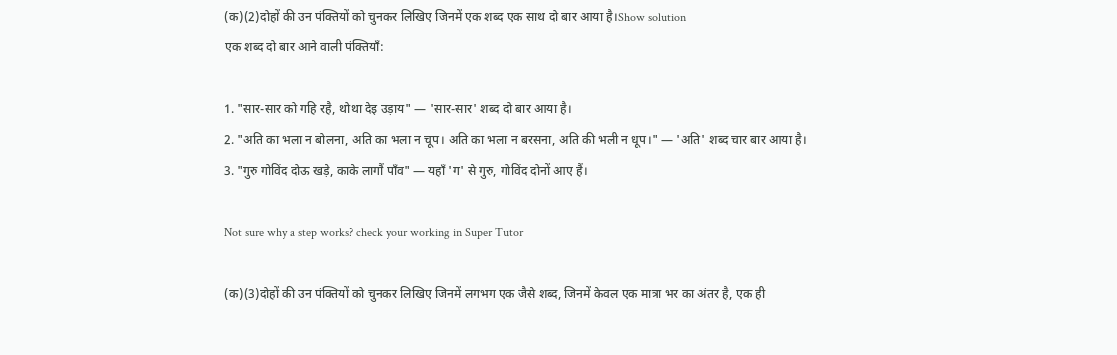(क)(2)दोहों की उन पंक्तियों को चुनकर लिखिए जिनमें एक शब्द एक साथ दो बार आया है।Show solution
एक शब्द दो बार आने वाली पंक्तियाँ:

1. "सार-सार को गहि रहै, थोथा देइ उड़ाय" — 'सार-सार' शब्द दो बार आया है।
2. "अति का भला न बोलना, अति का भला न चूप। अति का भला न बरसना, अति की भली न धूप।" — 'अति' शब्द चार बार आया है।
3. "गुरु गोविंद दोऊ खड़े, काके लागौं पाँव" — यहाँ 'ग' से गुरु, गोविंद दोनों आए हैं।

Not sure why a step works? check your working in Super Tutor

(क)(3)दोहों की उन पंक्तियों को चुनकर लिखिए जिनमें लगभग एक जैसे शब्द, जिनमें केवल एक मात्रा भर का अंतर है, एक ही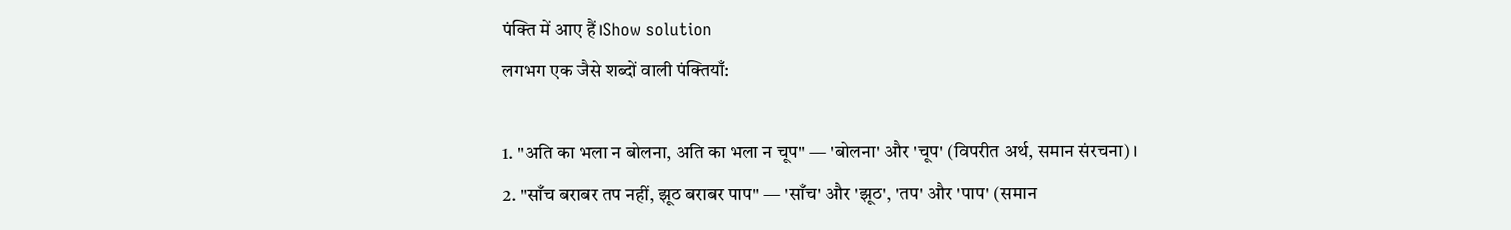पंक्ति में आए हैं।Show solution
लगभग एक जैसे शब्दों वाली पंक्तियाँ:

1. "अति का भला न बोलना, अति का भला न चूप" — 'बोलना' और 'चूप' (विपरीत अर्थ, समान संरचना)।
2. "साँच बराबर तप नहीं, झूठ बराबर पाप" — 'साँच' और 'झूठ', 'तप' और 'पाप' (समान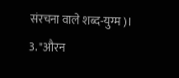संरचना वाले शब्द-युग्म)।
3. "औरन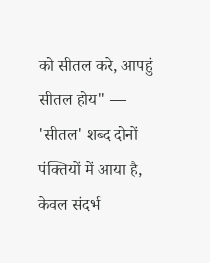को सीतल करे, आपहुं सीतल होय" — 'सीतल' शब्द दोनों पंक्तियों में आया है, केवल संदर्भ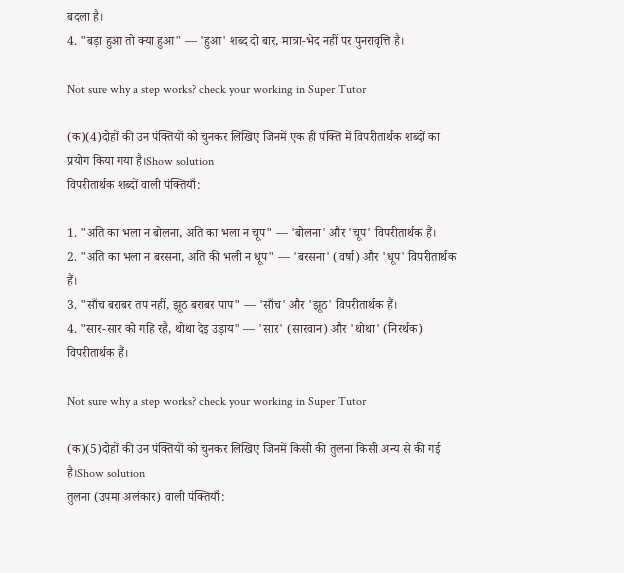बदला है।
4. "बड़ा हुआ तो क्या हुआ" — 'हुआ' शब्द दो बार, मात्रा-भेद नहीं पर पुनरावृत्ति है।

Not sure why a step works? check your working in Super Tutor

(क)(4)दोहों की उन पंक्तियों को चुनकर लिखिए जिनमें एक ही पंक्ति में विपरीतार्थक शब्दों का प्रयोग किया गया है।Show solution
विपरीतार्थक शब्दों वाली पंक्तियाँ:

1. "अति का भला न बोलना, अति का भला न चूप" — 'बोलना' और 'चूप' विपरीतार्थक हैं।
2. "अति का भला न बरसना, अति की भली न धूप" — 'बरसना' (वर्षा) और 'धूप' विपरीतार्थक हैं।
3. "साँच बराबर तप नहीं, झूठ बराबर पाप" — 'साँच' और 'झूठ' विपरीतार्थक हैं।
4. "सार-सार को गहि रहै, थोथा देइ उड़ाय" — 'सार' (सारवान) और 'थोथा' (निरर्थक) विपरीतार्थक हैं।

Not sure why a step works? check your working in Super Tutor

(क)(5)दोहों की उन पंक्तियों को चुनकर लिखिए जिनमें किसी की तुलना किसी अन्य से की गई है।Show solution
तुलना (उपमा अलंकार) वाली पंक्तियाँ: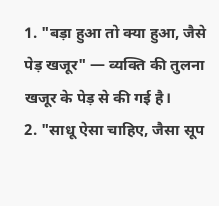1. "बड़ा हुआ तो क्या हुआ, जैसे पेड़ खजूर" — व्यक्ति की तुलना खजूर के पेड़ से की गई है।
2. "साधू ऐसा चाहिए, जैसा सूप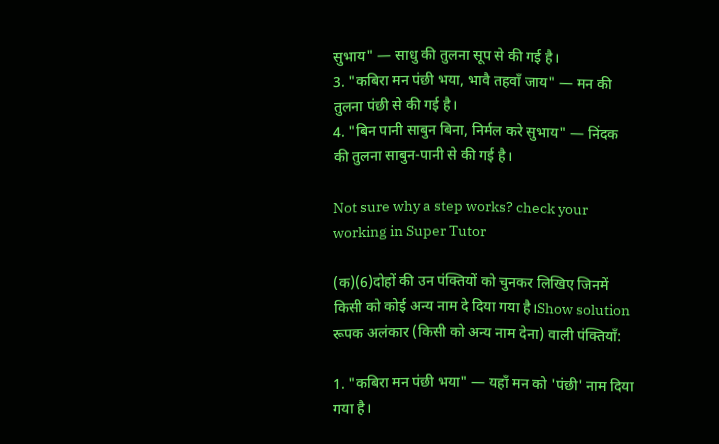सुभाय" — साधु की तुलना सूप से की गई है।
3. "कबिरा मन पंछी भया, भावै तहवाँ जाय" — मन की तुलना पंछी से की गई है।
4. "बिन पानी साबुन बिना, निर्मल करे सुभाय" — निंदक की तुलना साबुन-पानी से की गई है।

Not sure why a step works? check your working in Super Tutor

(क)(6)दोहों की उन पंक्तियों को चुनकर लिखिए जिनमें किसी को कोई अन्य नाम दे दिया गया है।Show solution
रूपक अलंकार (किसी को अन्य नाम देना) वाली पंक्तियाँ:

1. "कबिरा मन पंछी भया" — यहाँ मन को 'पंछी' नाम दिया गया है।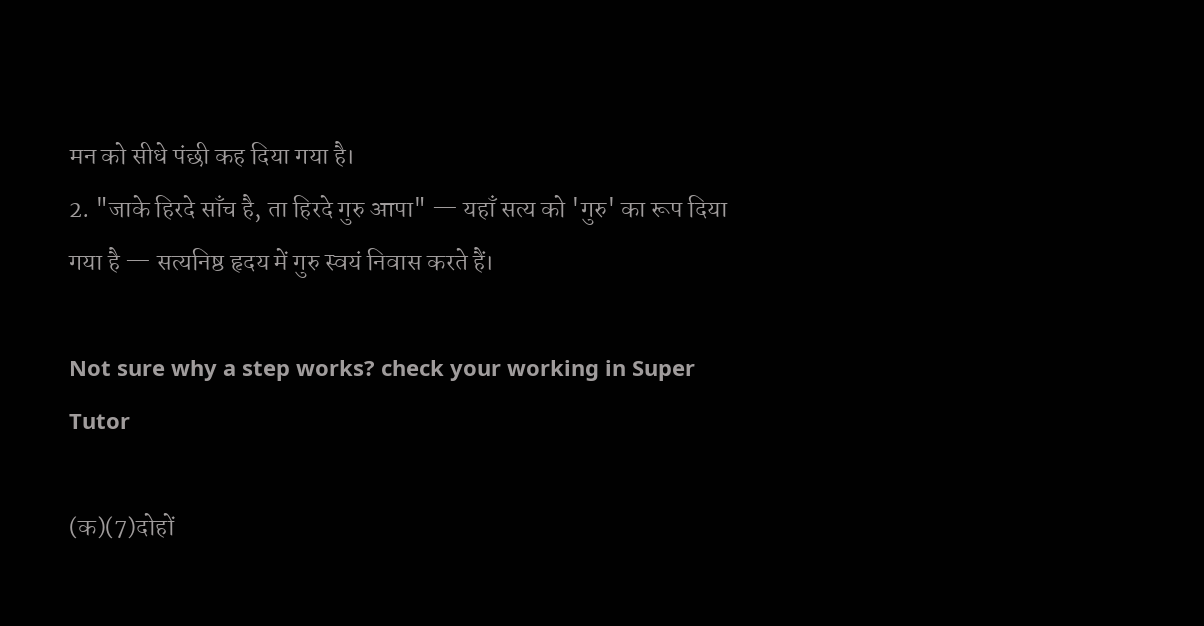मन को सीधे पंछी कह दिया गया है।
2. "जाके हिरदे साँच है, ता हिरदे गुरु आपा" — यहाँ सत्य को 'गुरु' का रूप दिया गया है — सत्यनिष्ठ हृदय में गुरु स्वयं निवास करते हैं।

Not sure why a step works? check your working in Super Tutor

(क)(7)दोहों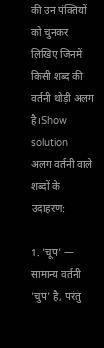की उन पंक्तियों को चुनकर लिखिए जिनमें किसी शब्द की वर्तनी थोड़ी अलग है।Show solution
अलग वर्तनी वाले शब्दों के उदाहरण:

1. 'चूप' — सामान्य वर्तनी 'चुप' है, परंतु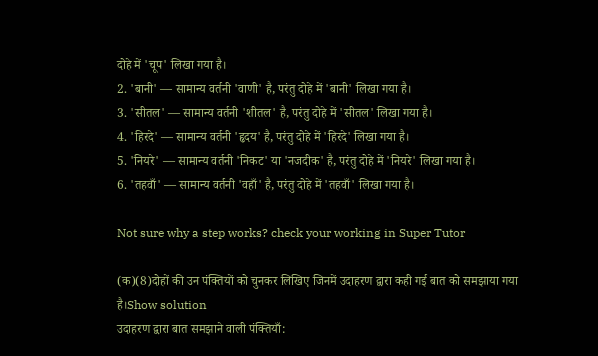दोहे में 'चूप' लिखा गया है।
2. 'बानी' — सामान्य वर्तनी 'वाणी' है, परंतु दोहे में 'बानी' लिखा गया है।
3. 'सीतल' — सामान्य वर्तनी 'शीतल' है, परंतु दोहे में 'सीतल' लिखा गया है।
4. 'हिरदे' — सामान्य वर्तनी 'हृदय' है, परंतु दोहे में 'हिरदे' लिखा गया है।
5. 'नियरे' — सामान्य वर्तनी 'निकट' या 'नजदीक' है, परंतु दोहे में 'नियरे' लिखा गया है।
6. 'तहवाँ' — सामान्य वर्तनी 'वहाँ' है, परंतु दोहे में 'तहवाँ' लिखा गया है।

Not sure why a step works? check your working in Super Tutor

(क)(8)दोहों की उन पंक्तियों को चुनकर लिखिए जिनमें उदाहरण द्वारा कही गई बात को समझाया गया है।Show solution
उदाहरण द्वारा बात समझाने वाली पंक्तियाँ: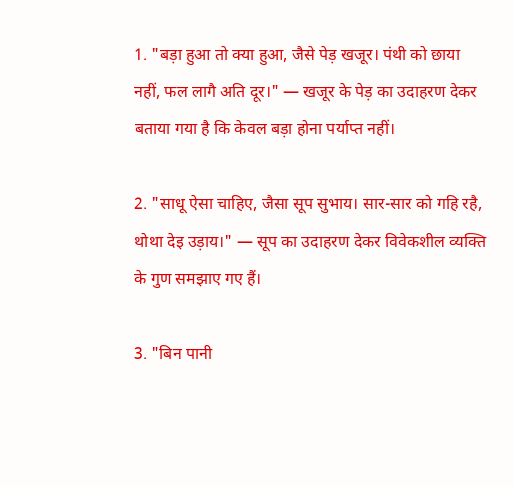1. "बड़ा हुआ तो क्या हुआ, जैसे पेड़ खजूर। पंथी को छाया नहीं, फल लागै अति दूर।" — खजूर के पेड़ का उदाहरण देकर बताया गया है कि केवल बड़ा होना पर्याप्त नहीं।

2. "साधू ऐसा चाहिए, जैसा सूप सुभाय। सार-सार को गहि रहै, थोथा देइ उड़ाय।" — सूप का उदाहरण देकर विवेकशील व्यक्ति के गुण समझाए गए हैं।

3. "बिन पानी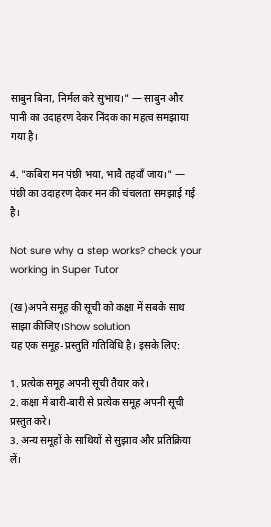साबुन बिना, निर्मल करे सुभाय।" — साबुन और पानी का उदाहरण देकर निंदक का महत्व समझाया गया है।

4. "कबिरा मन पंछी भया, भावै तहवाँ जाय।" — पंछी का उदाहरण देकर मन की चंचलता समझाई गई है।

Not sure why a step works? check your working in Super Tutor

(ख)अपने समूह की सूची को कक्षा में सबके साथ साझा कीजिए।Show solution
यह एक समूह-प्रस्तुति गतिविधि है। इसके लिए:

1. प्रत्येक समूह अपनी सूची तैयार करे।
2. कक्षा में बारी-बारी से प्रत्येक समूह अपनी सूची प्रस्तुत करे।
3. अन्य समूहों के साथियों से सुझाव और प्रतिक्रिया लें।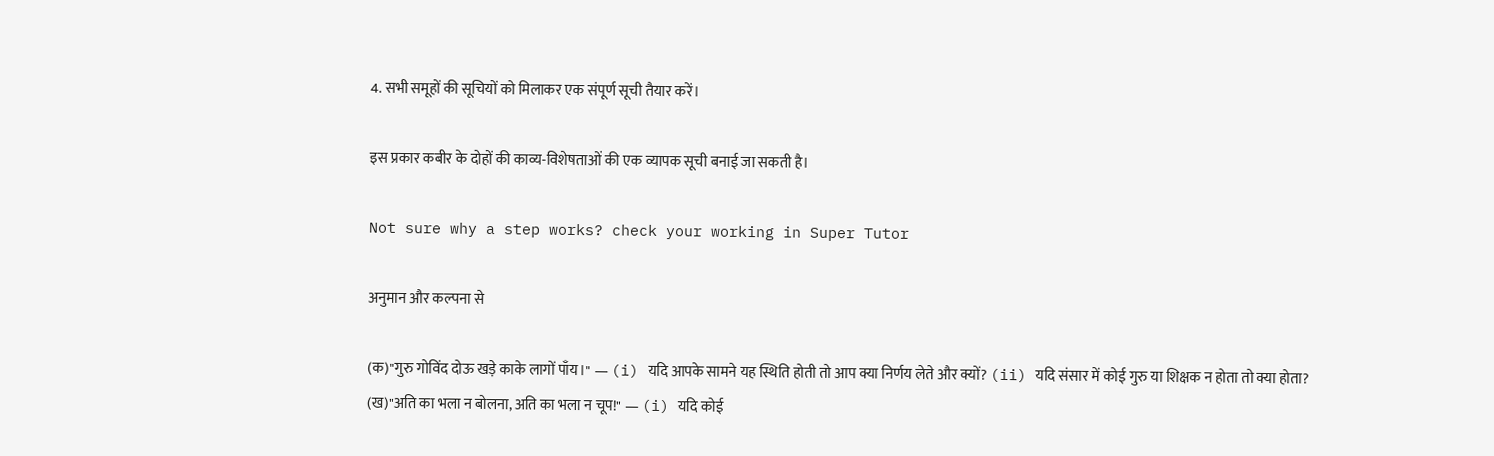4. सभी समूहों की सूचियों को मिलाकर एक संपूर्ण सूची तैयार करें।

इस प्रकार कबीर के दोहों की काव्य-विशेषताओं की एक व्यापक सूची बनाई जा सकती है।

Not sure why a step works? check your working in Super Tutor

अनुमान और कल्पना से

(क)"गुरु गोविंद दोऊ खड़े काके लागों पाँय।" — (i) यदि आपके सामने यह स्थिति होती तो आप क्या निर्णय लेते और क्यों? (ii) यदि संसार में कोई गुरु या शिक्षक न होता तो क्या होता?
(ख)"अति का भला न बोलना, अति का भला न चूप!" — (i) यदि कोई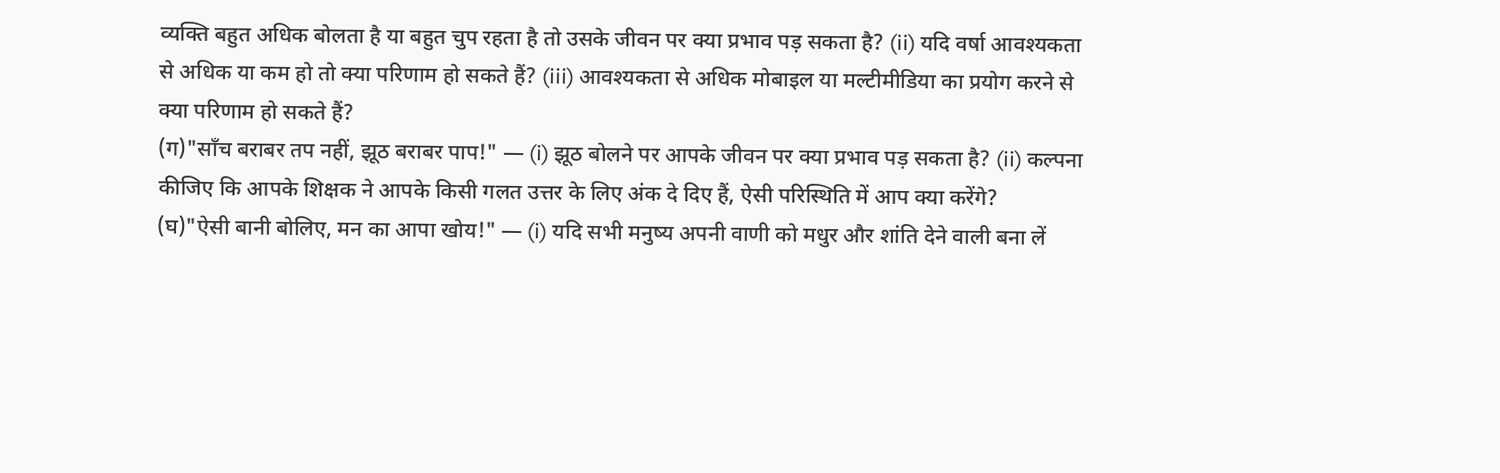व्यक्ति बहुत अधिक बोलता है या बहुत चुप रहता है तो उसके जीवन पर क्या प्रभाव पड़ सकता है? (ii) यदि वर्षा आवश्यकता से अधिक या कम हो तो क्या परिणाम हो सकते हैं? (iii) आवश्यकता से अधिक मोबाइल या मल्टीमीडिया का प्रयोग करने से क्या परिणाम हो सकते हैं?
(ग)"साँच बराबर तप नहीं, झूठ बराबर पाप!" — (i) झूठ बोलने पर आपके जीवन पर क्या प्रभाव पड़ सकता है? (ii) कल्पना कीजिए कि आपके शिक्षक ने आपके किसी गलत उत्तर के लिए अंक दे दिए हैं, ऐसी परिस्थिति में आप क्या करेंगे?
(घ)"ऐसी बानी बोलिए, मन का आपा खोय!" — (i) यदि सभी मनुष्य अपनी वाणी को मधुर और शांति देने वाली बना लें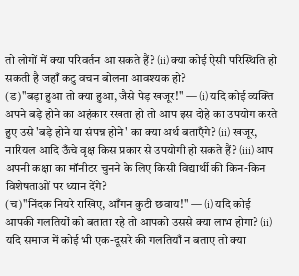तो लोगों में क्या परिवर्तन आ सकते हैं? (ii) क्या कोई ऐसी परिस्थिति हो सकती है जहाँ कटु वचन बोलना आवश्यक हो?
(ड)"बड़ा हुआ तो क्या हुआ, जैसे पेड़ खजूर!" — (i) यदि कोई व्यक्ति अपने बड़े होने का अहंकार रखता हो तो आप इस दोहे का उपयोग करते हुए उसे 'बड़े होने या संपन्न होने' का क्या अर्थ बताएँगे? (ii) खजूर, नारियल आदि ऊँचे वृक्ष किस प्रकार से उपयोगी हो सकते हैं? (iii) आप अपनी कक्षा का मॉनीटर चुनने के लिए किसी विद्यार्थी की किन-किन विशेषताओं पर ध्यान देंगे?
(च)"निंदक नियरे राखिए, आँगन कुटी छवाय!" — (i) यदि कोई आपकी गलतियों को बताता रहे तो आपको उससे क्या लाभ होगा? (ii) यदि समाज में कोई भी एक-दूसरे की गलतियाँ न बताए तो क्या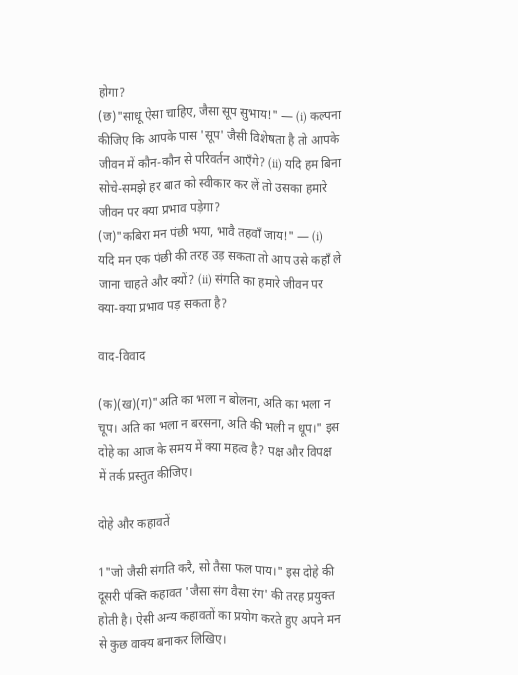होगा?
(छ)"साधू ऐसा चाहिए, जैसा सूप सुभाय!" — (i) कल्पना कीजिए कि आपके पास 'सूप' जैसी विशेषता है तो आपके जीवन में कौन-कौन से परिवर्तन आएँगे? (ii) यदि हम बिना सोचे-समझे हर बात को स्वीकार कर लें तो उसका हमारे जीवन पर क्या प्रभाव पड़ेगा?
(ज)"कबिरा मन पंछी भया, भावै तहवाँ जाय!" — (i) यदि मन एक पंछी की तरह उड़ सकता तो आप उसे कहाँ ले जाना चाहते और क्यों? (ii) संगति का हमारे जीवन पर क्या-क्या प्रभाव पड़ सकता है?

वाद-विवाद

(क)(ख)(ग)"अति का भला न बोलना, अति का भला न चूप। अति का भला न बरसना, अति की भली न धूप।" इस दोहे का आज के समय में क्या महत्व है? पक्ष और विपक्ष में तर्क प्रस्तुत कीजिए।

दोहे और कहावतें

1"जो जैसी संगति करै, सो तैसा फल पाय।" इस दोहे की दूसरी पंक्ति कहावत 'जैसा संग वैसा रंग' की तरह प्रयुक्त होती है। ऐसी अन्य कहावतों का प्रयोग करते हुए अपने मन से कुछ वाक्य बनाकर लिखिए।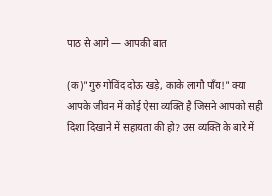पाठ से आगे — आपकी बात

(क)"गुरु गोविंद दोऊ खड़े, काके लागौ पाँय!" क्या आपके जीवन में कोई ऐसा व्यक्ति है जिसने आपको सही दिशा दिखाने में सहायता की हो? उस व्यक्ति के बारे में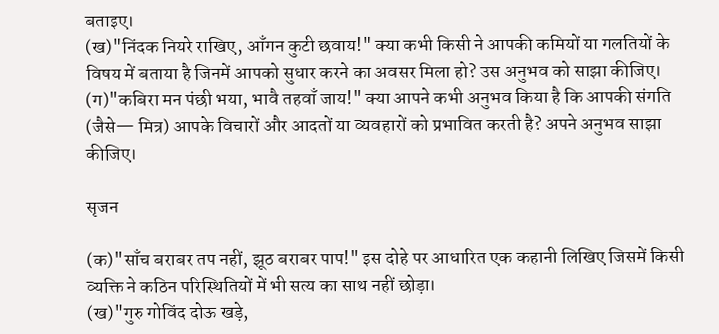बताइए।
(ख)"निंदक नियरे राखिए, आँगन कुटी छवाय!" क्या कभी किसी ने आपकी कमियों या गलतियों के विषय में बताया है जिनमें आपको सुधार करने का अवसर मिला हो? उस अनुभव को साझा कीजिए।
(ग)"कबिरा मन पंछी भया, भावै तहवाँ जाय!" क्या आपने कभी अनुभव किया है कि आपकी संगति (जैसे— मित्र) आपके विचारों और आदतों या व्यवहारों को प्रभावित करती है? अपने अनुभव साझा कीजिए।

सृजन

(क)"साँच बराबर तप नहीं, झूठ बराबर पाप!" इस दोहे पर आधारित एक कहानी लिखिए जिसमें किसी व्यक्ति ने कठिन परिस्थितियों में भी सत्य का साथ नहीं छोड़ा।
(ख)"गुरु गोविंद दोऊ खड़े,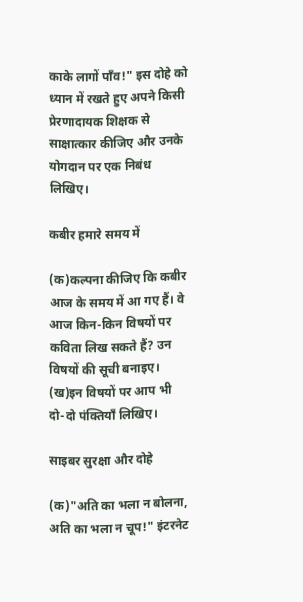काके लागों पाँव!" इस दोहे को ध्यान में रखते हुए अपने किसी प्रेरणादायक शिक्षक से साक्षात्कार कीजिए और उनके योगदान पर एक निबंध लिखिए।

कबीर हमारे समय में

(क)कल्पना कीजिए कि कबीर आज के समय में आ गए हैं। वे आज किन-किन विषयों पर कविता लिख सकते हैं? उन विषयों की सूची बनाइए।
(ख)इन विषयों पर आप भी दो-दो पंक्तियाँ लिखिए।

साइबर सुरक्षा और दोहे

(क)"अति का भला न बोलना, अति का भला न चूप!" इंटरनेट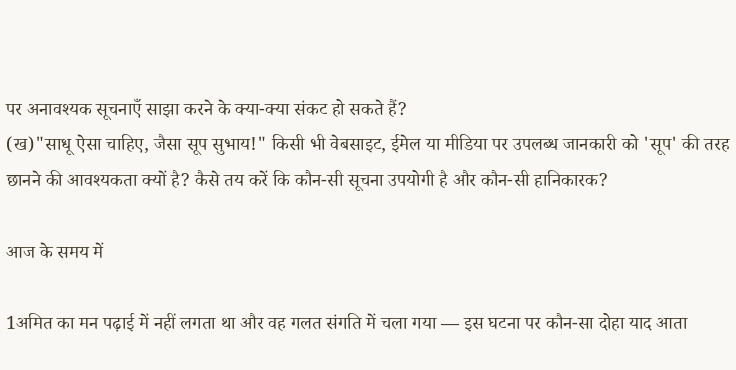पर अनावश्यक सूचनाएँ साझा करने के क्या-क्या संकट हो सकते हैं?
(ख)"साधू ऐसा चाहिए, जैसा सूप सुभाय!" किसी भी वेबसाइट, ईमेल या मीडिया पर उपलब्ध जानकारी को 'सूप' की तरह छानने की आवश्यकता क्यों है? कैसे तय करें कि कौन-सी सूचना उपयोगी है और कौन-सी हानिकारक?

आज के समय में

1अमित का मन पढ़ाई में नहीं लगता था और वह गलत संगति में चला गया — इस घटना पर कौन-सा दोहा याद आता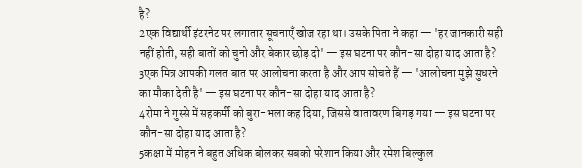है?
2एक विद्यार्थी इंटरनेट पर लगातार सूचनाएँ खोज रहा था। उसके पिता ने कहा — 'हर जानकारी सही नहीं होती, सही बातों को चुनो और बेकार छोड़ दो' — इस घटना पर कौन-सा दोहा याद आता है?
3एक मित्र आपकी गलत बात पर आलोचना करता है और आप सोचते हैं — 'आलोचना मुझे सुधरने का मौका देती है' — इस घटना पर कौन-सा दोहा याद आता है?
4रोमा ने गुस्से में सहकर्मी को बुरा-भला कह दिया, जिससे वातावरण बिगड़ गया — इस घटना पर कौन-सा दोहा याद आता है?
5कक्षा में मोहन ने बहुत अधिक बोलकर सबको परेशान किया और रमेश बिल्कुल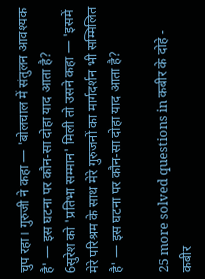चुप रहा। गुरुजी ने कहा — 'बोलचाल में संतुलन आवश्यक है' — इस घटना पर कौन-सा दोहा याद आता है?
6सुरेश को 'प्रतिभा सम्मान' मिली तो उसने कहा — 'इसमें मेरे परिश्रम के साथ मेरे गुरुजनों का मार्गदर्शन भी सम्मिलित है' — इस घटना पर कौन-सा दोहा याद आता है?

25 more solved questions in कबीर के दोहे - कबीर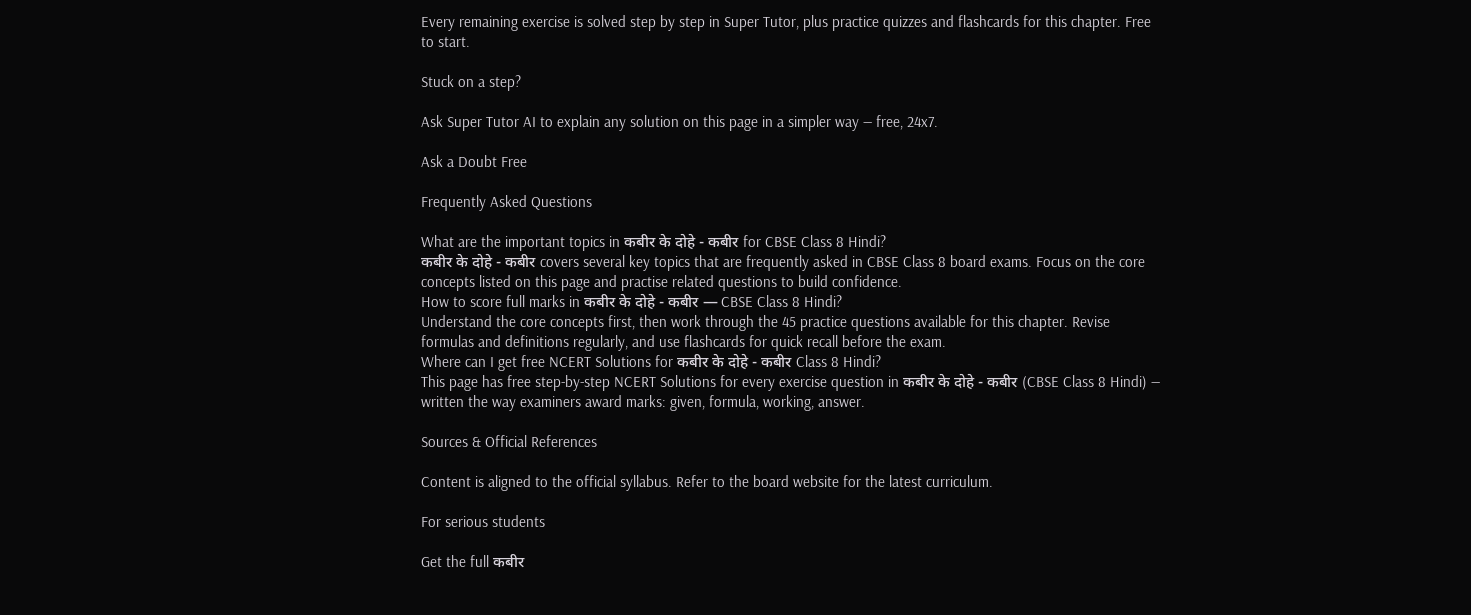Every remaining exercise is solved step by step in Super Tutor, plus practice quizzes and flashcards for this chapter. Free to start.

Stuck on a step?

Ask Super Tutor AI to explain any solution on this page in a simpler way — free, 24x7.

Ask a Doubt Free

Frequently Asked Questions

What are the important topics in कबीर के दोहे - कबीर for CBSE Class 8 Hindi?
कबीर के दोहे - कबीर covers several key topics that are frequently asked in CBSE Class 8 board exams. Focus on the core concepts listed on this page and practise related questions to build confidence.
How to score full marks in कबीर के दोहे - कबीर — CBSE Class 8 Hindi?
Understand the core concepts first, then work through the 45 practice questions available for this chapter. Revise formulas and definitions regularly, and use flashcards for quick recall before the exam.
Where can I get free NCERT Solutions for कबीर के दोहे - कबीर Class 8 Hindi?
This page has free step-by-step NCERT Solutions for every exercise question in कबीर के दोहे - कबीर (CBSE Class 8 Hindi) — written the way examiners award marks: given, formula, working, answer.

Sources & Official References

Content is aligned to the official syllabus. Refer to the board website for the latest curriculum.

For serious students

Get the full कबीर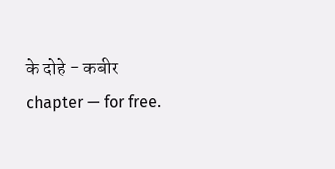के दोहे - कबीर chapter — for free.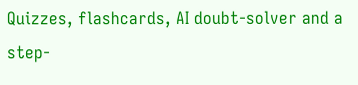Quizzes, flashcards, AI doubt-solver and a step-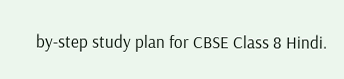by-step study plan for CBSE Class 8 Hindi.